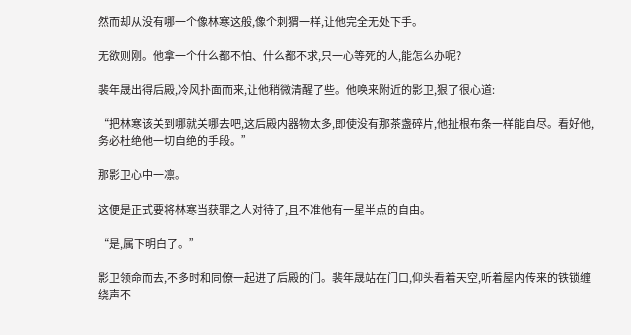然而却从没有哪一个像林寒这般,像个刺猬一样,让他完全无处下手。

无欲则刚。他拿一个什么都不怕、什么都不求,只一心等死的人,能怎么办呢?

裴年晟出得后殿,冷风扑面而来,让他稍微清醒了些。他唤来附近的影卫,狠了很心道:

“把林寒该关到哪就关哪去吧,这后殿内器物太多,即使没有那茶盏碎片,他扯根布条一样能自尽。看好他,务必杜绝他一切自绝的手段。”

那影卫心中一凛。

这便是正式要将林寒当获罪之人对待了,且不准他有一星半点的自由。

“是,属下明白了。”

影卫领命而去,不多时和同僚一起进了后殿的门。裴年晟站在门口,仰头看着天空,听着屋内传来的铁锁缠绕声不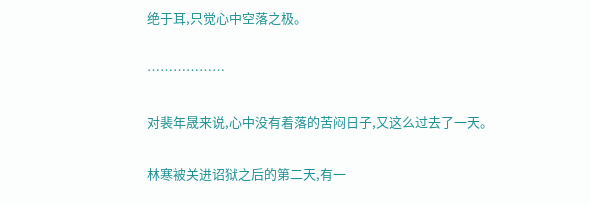绝于耳,只觉心中空落之极。

………………

对裴年晟来说,心中没有着落的苦闷日子,又这么过去了一天。

林寒被关进诏狱之后的第二天,有一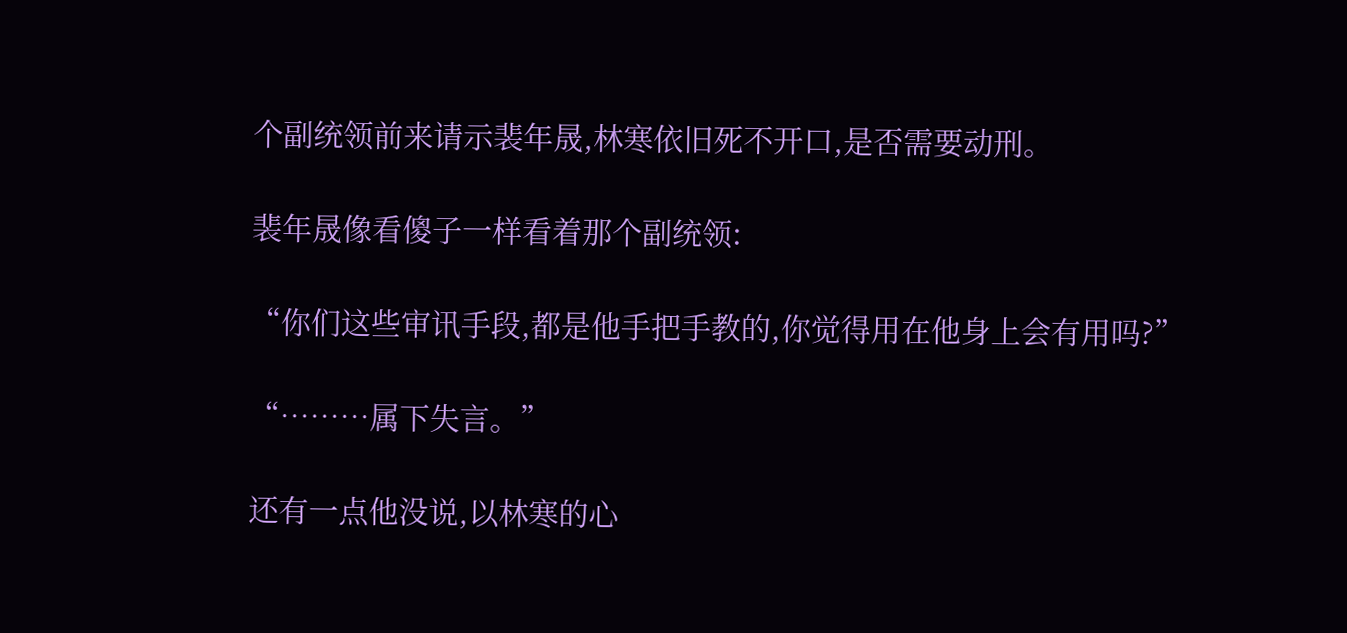个副统领前来请示裴年晟,林寒依旧死不开口,是否需要动刑。

裴年晟像看傻子一样看着那个副统领:

“你们这些审讯手段,都是他手把手教的,你觉得用在他身上会有用吗?”

“………属下失言。”

还有一点他没说,以林寒的心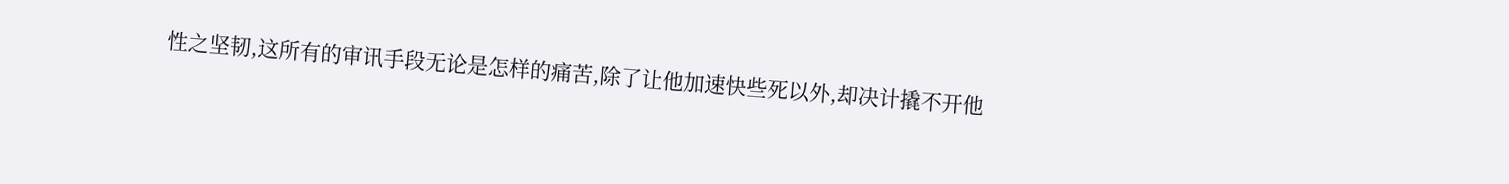性之坚韧,这所有的审讯手段无论是怎样的痛苦,除了让他加速快些死以外,却决计撬不开他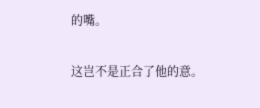的嘴。

这岂不是正合了他的意。